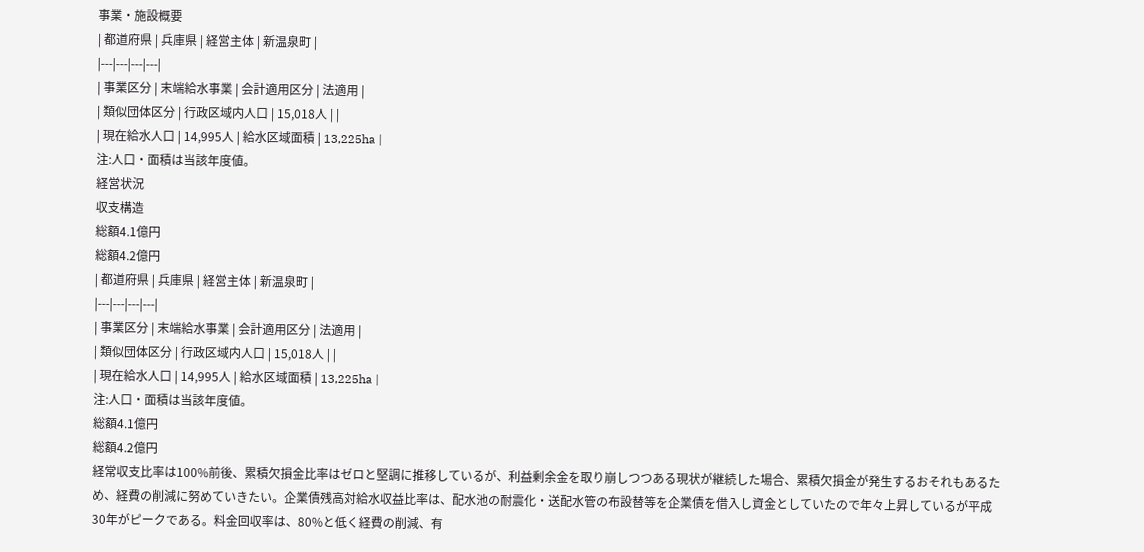事業・施設概要
| 都道府県 | 兵庫県 | 経営主体 | 新温泉町 |
|---|---|---|---|
| 事業区分 | 末端給水事業 | 会計適用区分 | 法適用 |
| 類似団体区分 | 行政区域内人口 | 15,018人 | |
| 現在給水人口 | 14,995人 | 給水区域面積 | 13,225ha |
注:人口・面積は当該年度値。
経営状況
収支構造
総額4.1億円
総額4.2億円
| 都道府県 | 兵庫県 | 経営主体 | 新温泉町 |
|---|---|---|---|
| 事業区分 | 末端給水事業 | 会計適用区分 | 法適用 |
| 類似団体区分 | 行政区域内人口 | 15,018人 | |
| 現在給水人口 | 14,995人 | 給水区域面積 | 13,225ha |
注:人口・面積は当該年度値。
総額4.1億円
総額4.2億円
経常収支比率は100%前後、累積欠損金比率はゼロと堅調に推移しているが、利益剰余金を取り崩しつつある現状が継続した場合、累積欠損金が発生するおそれもあるため、経費の削減に努めていきたい。企業債残高対給水収益比率は、配水池の耐震化・送配水管の布設替等を企業債を借入し資金としていたので年々上昇しているが平成30年がピークである。料金回収率は、80%と低く経費の削減、有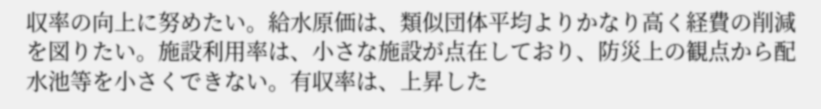収率の向上に努めたい。給水原価は、類似団体平均よりかなり高く経費の削減を図りたい。施設利用率は、小さな施設が点在しており、防災上の観点から配水池等を小さくできない。有収率は、上昇した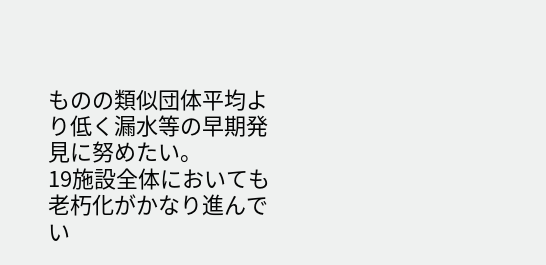ものの類似団体平均より低く漏水等の早期発見に努めたい。
19施設全体においても老朽化がかなり進んでい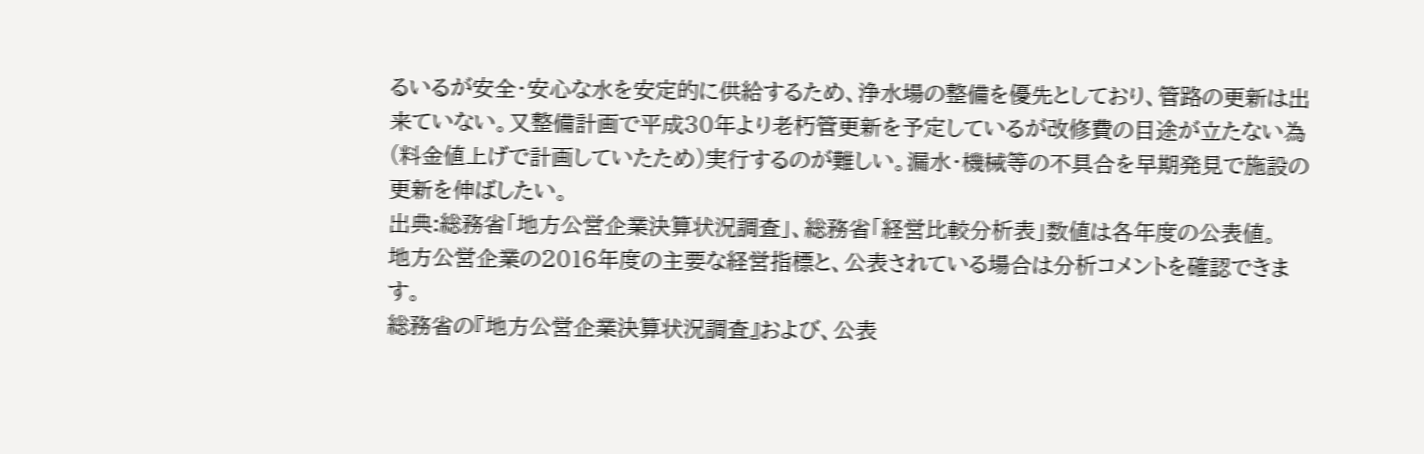るいるが安全・安心な水を安定的に供給するため、浄水場の整備を優先としており、管路の更新は出来ていない。又整備計画で平成30年より老朽管更新を予定しているが改修費の目途が立たない為(料金値上げで計画していたため)実行するのが難しい。漏水・機械等の不具合を早期発見で施設の更新を伸ばしたい。
出典:総務省「地方公営企業決算状況調査」、総務省「経営比較分析表」数値は各年度の公表値。
地方公営企業の2016年度の主要な経営指標と、公表されている場合は分析コメントを確認できます。
総務省の『地方公営企業決算状況調査』および、公表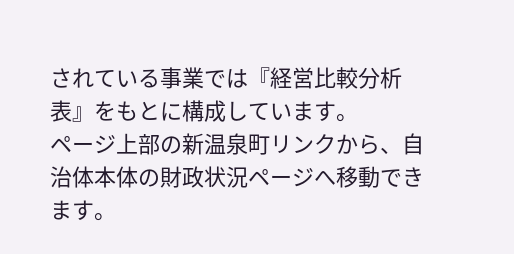されている事業では『経営比較分析表』をもとに構成しています。
ページ上部の新温泉町リンクから、自治体本体の財政状況ページへ移動できます。